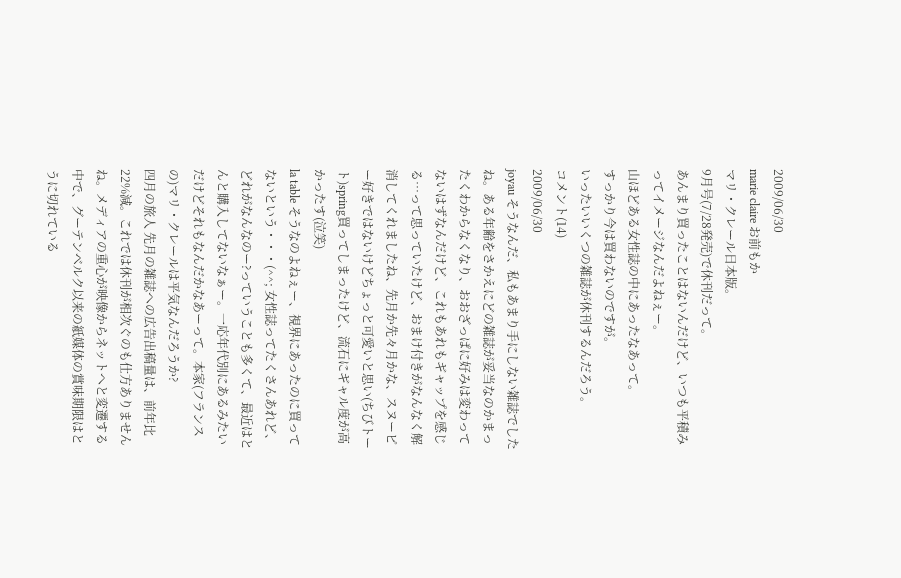2009/06/30
marie claire お前もか
マリ・クレール日本版。
9月号(7/28発売)で休刊だって。
あんまり買ったことはないんだけど、いつも平積みってイメージなんだよねぇー。
山ほどある女性誌の中にあったなあって。
すっかり今は買わないのですが。
いったいいくつの雑誌が休刊するんだろう。
コメント(14)
2009/06/30
joyau そうなんだ、私もあまり手にしない雑誌でしたね。ある年齢をさかえにどの雑誌が妥当なのかまったくわからなくなり、おおざっぱに好みは変わってないはずなんだけど、これもあれもギャップを感じる…って思っていたけど、おまけ付きがなんなく解消してくれましたね、先月か先々月かな、スヌーピー好きではないけどちょっと可愛いと思い(ちびトート)spring買ってしまったけど、流石にギャル度が高かったす(泣笑)
la table そうなのよねぇー、視界にあったのに買ってないという・・・(^^; 女性誌ってたくさんあれど、どれがなんなのー?っていうことも多くて、最近はとんと購入してないなぁー。一応年代別にあるみたいだけどそれもなんだかなあーって。本家(フランスの)マリ・クレールは平気なんだろうか?
四月の旅人 先月の雑誌への広告出稿量は、前年比22%減。これでは休刊が相次ぐのも仕方ありませんね。メディアの重心が映像からネットへと変遷する中で、グーテンベルク以来の紙媒体の賞味期限はとうに切れている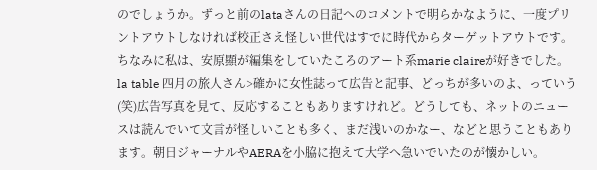のでしょうか。ずっと前のlataさんの日記へのコメントで明らかなように、一度プリントアウトしなければ校正さえ怪しい世代はすでに時代からターゲットアウトです。ちなみに私は、安原顯が編集をしていたころのアート系marie claireが好きでした。
la table 四月の旅人さん>確かに女性誌って広告と記事、どっちが多いのよ、っていう(笑)広告写真を見て、反応することもありますけれど。どうしても、ネットのニュースは読んでいて文言が怪しいことも多く、まだ浅いのかなー、などと思うこともあります。朝日ジャーナルやAERAを小脇に抱えて大学へ急いでいたのが懐かしい。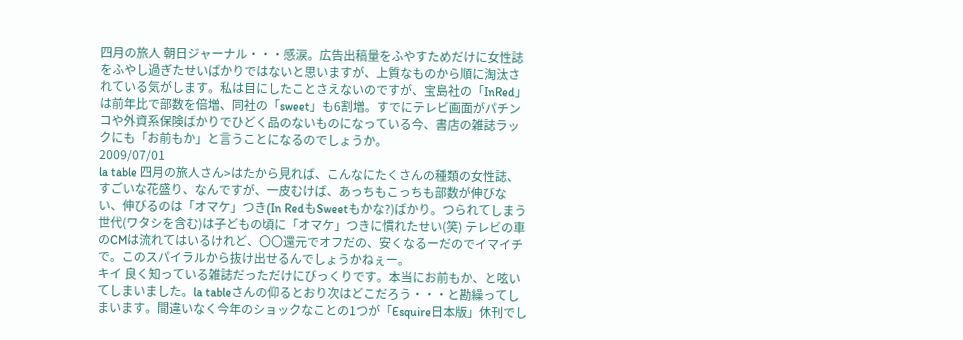四月の旅人 朝日ジャーナル・・・感涙。広告出稿量をふやすためだけに女性誌をふやし過ぎたせいばかりではないと思いますが、上質なものから順に淘汰されている気がします。私は目にしたことさえないのですが、宝島社の「InRed」は前年比で部数を倍増、同社の「sweet」も6割増。すでにテレビ画面がパチンコや外資系保険ばかりでひどく品のないものになっている今、書店の雑誌ラックにも「お前もか」と言うことになるのでしょうか。
2009/07/01
la table 四月の旅人さん>はたから見れば、こんなにたくさんの種類の女性誌、すごいな花盛り、なんですが、一皮むけば、あっちもこっちも部数が伸びない、伸びるのは「オマケ」つき(In RedもSweetもかな?)ばかり。つられてしまう世代(ワタシを含む)は子どもの頃に「オマケ」つきに慣れたせい(笑) テレビの車のCMは流れてはいるけれど、〇〇還元でオフだの、安くなるーだのでイマイチで。このスパイラルから抜け出せるんでしょうかねぇー。
キイ 良く知っている雑誌だっただけにびっくりです。本当にお前もか、と呟いてしまいました。la tableさんの仰るとおり次はどこだろう・・・と勘繰ってしまいます。間違いなく今年のショックなことの1つが「Esquire日本版」休刊でし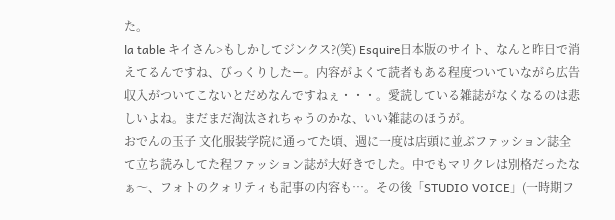た。
la table キイさん>もしかしてジンクス?(笑) Esquire日本版のサイト、なんと昨日で消えてるんですね、びっくりしたー。内容がよくて読者もある程度ついていながら広告収入がついてこないとだめなんですねぇ・・・。愛読している雑誌がなくなるのは悲しいよね。まだまだ淘汰されちゃうのかな、いい雑誌のほうが。
おでんの玉子 文化服装学院に通ってた頃、週に一度は店頭に並ぶファッション誌全て立ち読みしてた程ファッション誌が大好きでした。中でもマリクレは別格だったなぁ〜、フォトのクォリティも記事の内容も…。その後「STUDIO VOICE」(一時期フ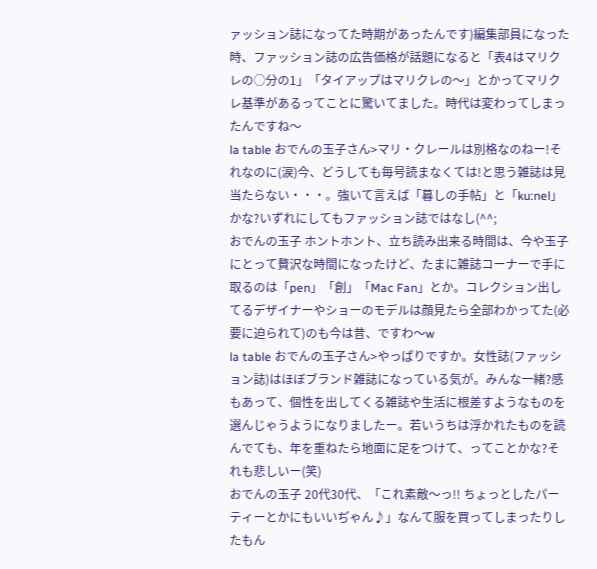ァッション誌になってた時期があったんです)編集部員になった時、ファッション誌の広告価格が話題になると「表4はマリクレの○分の1」「タイアップはマリクレの〜」とかってマリクレ基準があるってことに驚いてました。時代は変わってしまったんですね〜
la table おでんの玉子さん>マリ・クレールは別格なのねー!それなのに(涙)今、どうしても毎号読まなくては!と思う雑誌は見当たらない・・・。強いて言えば「暮しの手帖」と「ku:nel」かな?いずれにしてもファッション誌ではなし(^^;
おでんの玉子 ホントホント、立ち読み出来る時間は、今や玉子にとって贅沢な時間になったけど、たまに雑誌コーナーで手に取るのは「pen」「創」「Mac Fan」とか。コレクション出してるデザイナーやショーのモデルは顔見たら全部わかってた(必要に迫られて)のも今は昔、ですわ〜w
la table おでんの玉子さん>やっぱりですか。女性誌(ファッション誌)はほぼブランド雑誌になっている気が。みんな一緒?感もあって、個性を出してくる雑誌や生活に根差すようなものを選んじゃうようになりましたー。若いうちは浮かれたものを読んでても、年を重ねたら地面に足をつけて、ってことかな?それも悲しいー(笑)
おでんの玉子 20代30代、「これ素敵〜っ!! ちょっとしたパーティーとかにもいいぢゃん♪」なんて服を買ってしまったりしたもん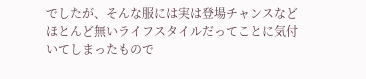でしたが、そんな服には実は登場チャンスなどほとんど無いライフスタイルだってことに気付いてしまったもので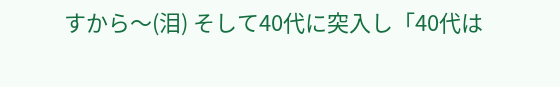すから〜(泪) そして40代に突入し「40代は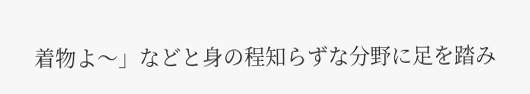着物よ〜」などと身の程知らずな分野に足を踏み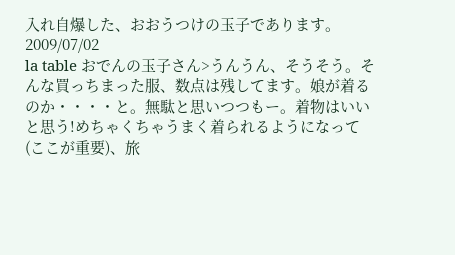入れ自爆した、おおうつけの玉子であります。
2009/07/02
la table おでんの玉子さん>うんうん、そうそう。そんな買っちまった服、数点は残してます。娘が着るのか・・・・と。無駄と思いつつもー。着物はいいと思う!めちゃくちゃうまく着られるようになって(ここが重要)、旅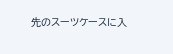先のスーツケースに入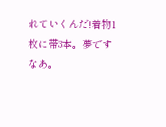れていくんだ!着物1枚に帯3本。夢ですなあ。